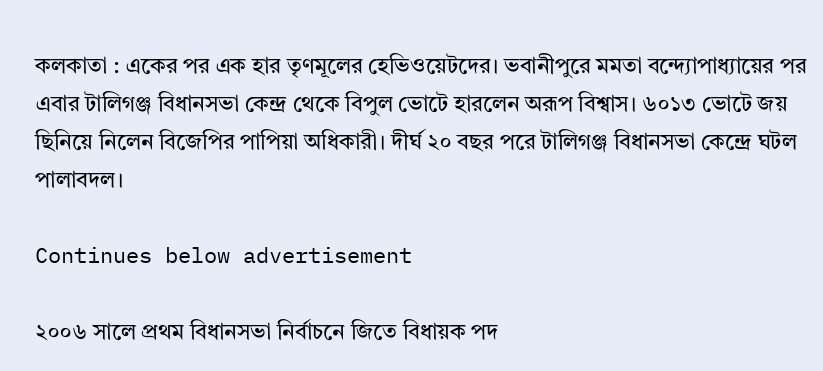কলকাতা : একের পর এক হার তৃণমূলের হেভিওয়েটদের। ভবানীপুরে মমতা বন্দ্যোপাধ্যায়ের পর এবার টালিগঞ্জ বিধানসভা কেন্দ্র থেকে বিপুল ভোটে হারলেন অরূপ বিশ্বাস। ৬০১৩ ভোটে জয় ছিনিয়ে নিলেন বিজেপির পাপিয়া অধিকারী। দীর্ঘ ২০ বছর পরে টালিগঞ্জ বিধানসভা কেন্দ্রে ঘটল পালাবদল।

Continues below advertisement

২০০৬ সালে প্রথম বিধানসভা নির্বাচনে জিতে বিধায়ক পদ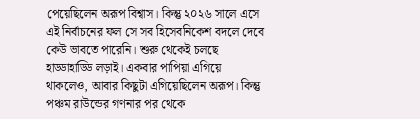পেয়েছিলেন অরূপ বিশ্বাস। কিন্তু ২০২৬ সালে এসে এই নির্বাচনের ফল সে সব হিসেবনিকেশ বদলে দেবে কেউ ভাবতে পারেনি। শুরু থেকেই চলছে হাড্ডাহাড্ডি লড়াই। একবার পাপিয়া এগিয়ে থাকলেও, আবার কিছুটা এগিয়েছিলেন অরূপ। কিন্তু পঞ্চম রাউন্ডের গণনার পর থেকে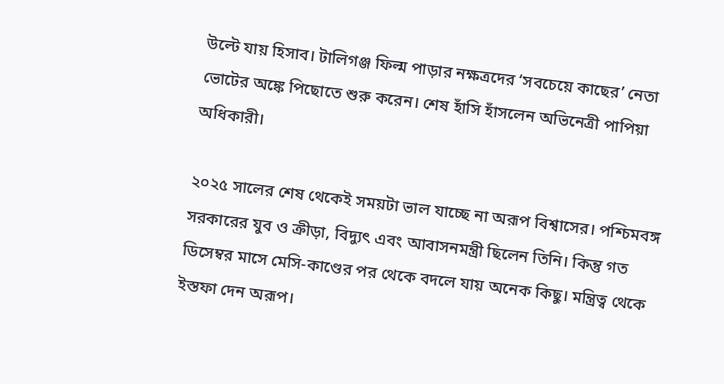উল্টে যায় হিসাব। টালিগঞ্জ ফিল্ম পাড়ার নক্ষত্রদের ‘সবচেয়ে কাছের’ নেতা ভোটের অঙ্কে পিছোতে শুরু করেন। শেষ হাঁসি হাঁসলেন অভিনেত্রী পাপিয়া অধিকারী।

২০২৫ সালের শেষ থেকেই সময়টা ভাল যাচ্ছে না অরূপ বিশ্বাসের। পশ্চিমবঙ্গ সরকারের যুব ও ক্রীড়া, বিদ্যুৎ এবং আবাসনমন্ত্রী ছিলেন তিনি। কিন্তু গত ডিসেম্বর মাসে মেসি-কাণ্ডের পর থেকে বদলে যায় অনেক কিছু। মন্ত্রিত্ব থেকে ইস্তফা দেন অরূপ।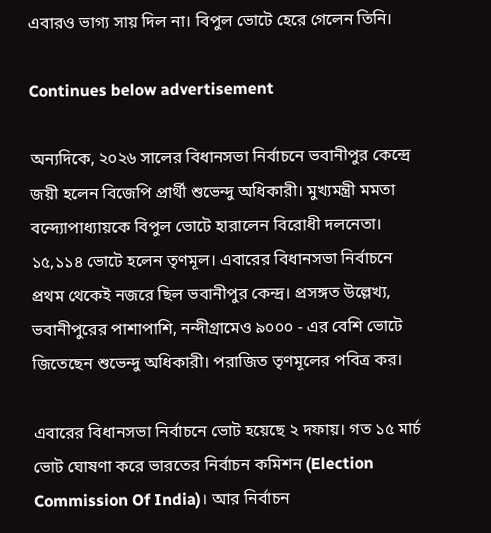এবারও ভাগ্য সায় দিল না। বিপুল ভোটে হেরে গেলেন তিনি।

Continues below advertisement

অন্যদিকে, ২০২৬ সালের বিধানসভা নির্বাচনে ভবানীপুর কেন্দ্রে জয়ী হলেন বিজেপি প্রার্থী শুভেন্দু অধিকারী। মুখ্যমন্ত্রী মমতা বন্দ্যোপাধ্যায়কে বিপুল ভোটে হারালেন বিরোধী দলনেতা। ১৫,১১৪ ভোটে হলেন তৃণমূল। এবারের বিধানসভা নির্বাচনে প্রথম থেকেই নজরে ছিল ভবানীপুর কেন্দ্র। প্রসঙ্গত উল্লেখ্য, ভবানীপুরের পাশাপাশি, নন্দীগ্রামেও ৯০০০ - এর বেশি ভোটে জিতেছেন শুভেন্দু অধিকারী। পরাজিত তৃণমূলের পবিত্র কর।

এবারের বিধানসভা নির্বাচনে ভোট হয়েছে ২ দফায়। গত ১৫ মার্চ ভোট ঘোষণা করে ভারতের নির্বাচন কমিশন (Election Commission Of India)। আর নির্বাচন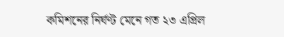কমিশনের নির্ঘণ্ট মেনে গত ২৩ এপ্রিল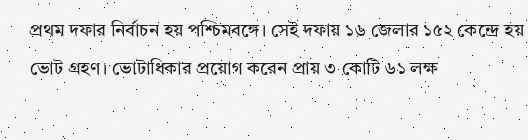প্রথম দফার নির্বাচন হয় পশ্চিমবঙ্গে। সেই দফায় ১৬ জেলার ১৫২ কেন্দ্রে হয় ভোট গ্রহণ। ভোটাধিকার প্রয়োগ করেন প্রায় ৩ কোটি ৬১ লক্ষ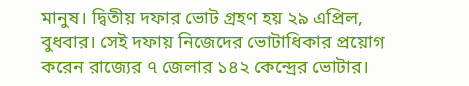মানুষ। দ্বিতীয় দফার ভোট গ্রহণ হয় ২৯ এপ্রিল, বুধবার। সেই দফায় নিজেদের ভোটাধিকার প্রয়োগ করেন রাজ্যের ৭ জেলার ১৪২ কেন্দ্রের ভোটার।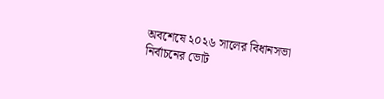অবশেষে ২০২৬ সালের বিধানসভা নির্বাচনের ভোট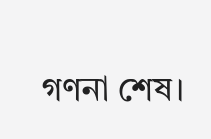গণনা শেষ।